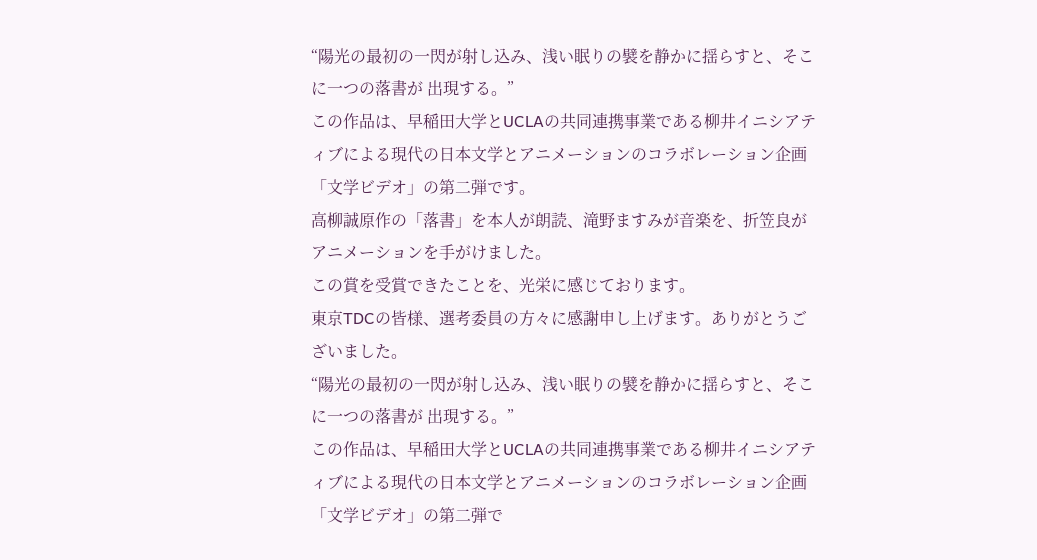“陽光の最初の一閃が射し込み、浅い眠りの襞を静かに揺らすと、そこに一つの落書が 出現する。”
この作品は、早稲田大学とUCLAの共同連携事業である柳井イニシアティブによる現代の日本文学とアニメーションのコラボレーション企画「文学ビデオ」の第二弾です。
高柳誠原作の「落書」を本人が朗読、滝野ますみが音楽を、折笠良がアニメーションを手がけました。
この賞を受賞できたことを、光栄に感じております。
東京TDCの皆様、選考委員の方々に感謝申し上げます。ありがとうございました。
“陽光の最初の一閃が射し込み、浅い眠りの襞を静かに揺らすと、そこに一つの落書が 出現する。”
この作品は、早稲田大学とUCLAの共同連携事業である柳井イニシアティブによる現代の日本文学とアニメーションのコラボレーション企画「文学ビデオ」の第二弾で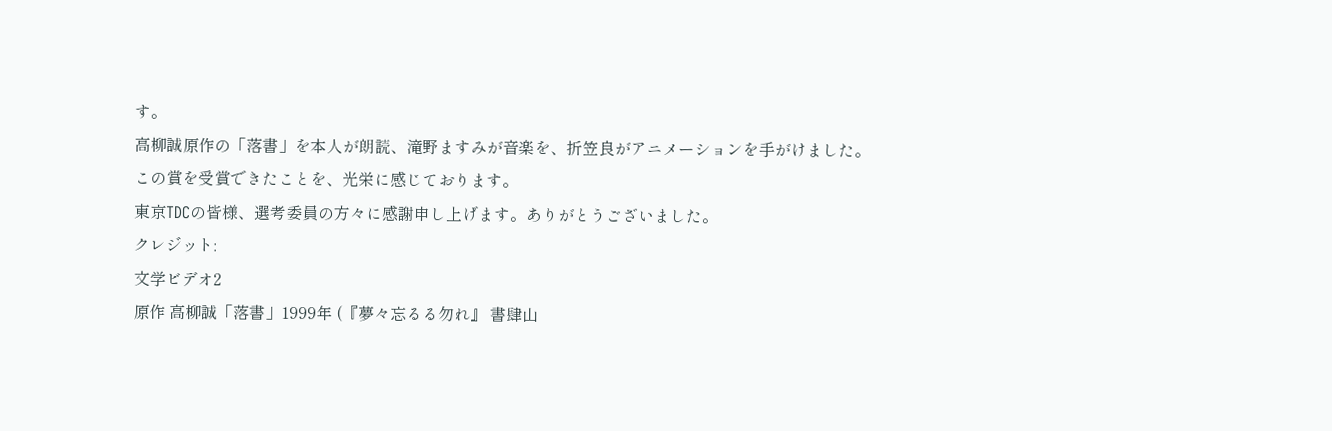す。
高柳誠原作の「落書」を本人が朗読、滝野ますみが音楽を、折笠良がアニメーションを手がけました。
この賞を受賞できたことを、光栄に感じております。
東京TDCの皆様、選考委員の方々に感謝申し上げます。ありがとうございました。
クレジット:
文学ビデオ2
原作 高柳誠「落書」1999年 (『夢々忘るる勿れ』 書肆山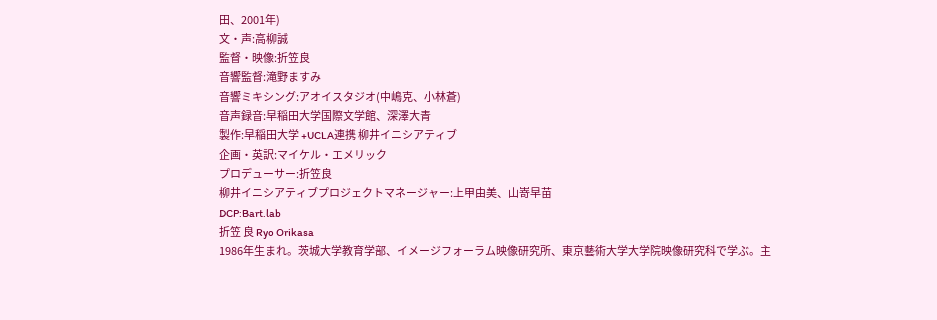田、2001年)
文・声:高柳誠
監督・映像:折笠良
音響監督:滝野ますみ
音響ミキシング:アオイスタジオ(中嶋克、小林蒼)
音声録音:早稲田大学国際文学館、深澤大青
製作:早稲田大学 +UCLA連携 柳井イニシアティブ
企画・英訳:マイケル・エメリック
プロデューサー:折笠良
柳井イニシアティブプロジェクトマネージャー:上甲由美、山嵜早苗
DCP:Bart.lab
折笠 良 Ryo Orikasa
1986年生まれ。茨城大学教育学部、イメージフォーラム映像研究所、東京藝術大学大学院映像研究科で学ぶ。主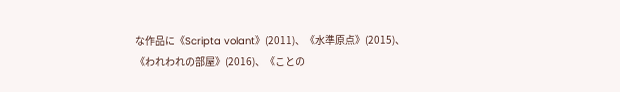な作品に《Scripta volant》(2011)、《水準原点》(2015)、《われわれの部屋》(2016)、《ことの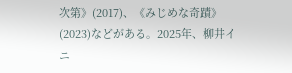次第》(2017)、《みじめな奇蹟》(2023)などがある。2025年、柳井イニ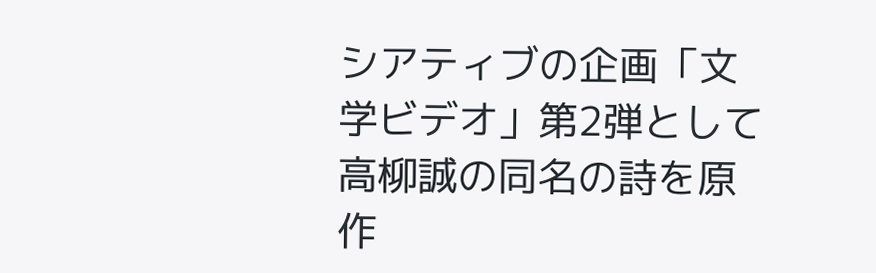シアティブの企画「文学ビデオ」第2弾として高柳誠の同名の詩を原作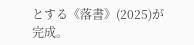とする《落書》(2025)が完成。